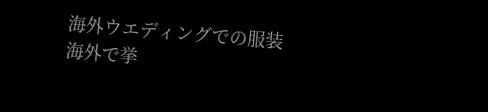海外ウエディングでの服装
海外で挙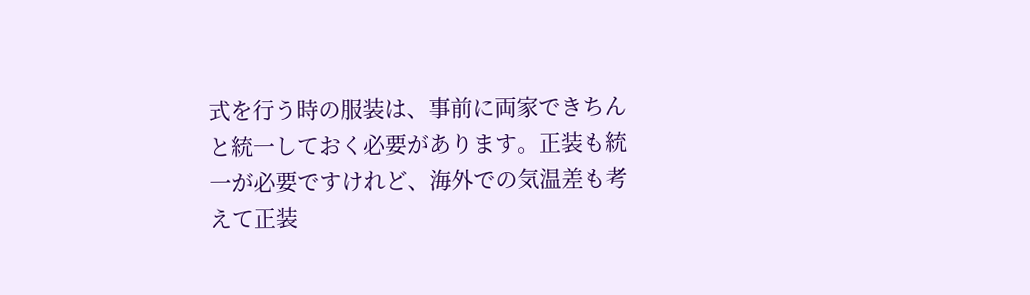式を行う時の服装は、事前に両家できちんと統一しておく必要があります。正装も統一が必要ですけれど、海外での気温差も考えて正装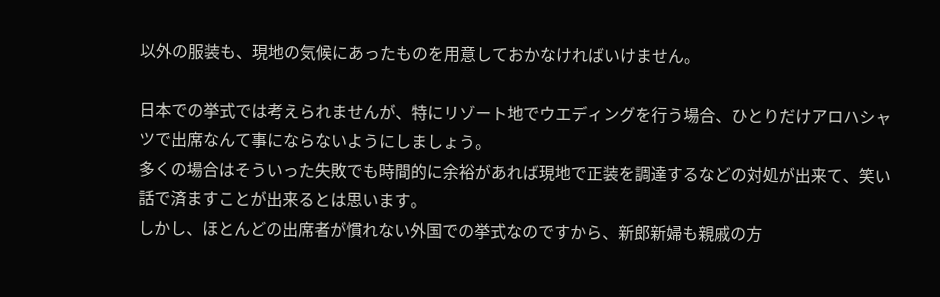以外の服装も、現地の気候にあったものを用意しておかなければいけません。

日本での挙式では考えられませんが、特にリゾート地でウエディングを行う場合、ひとりだけアロハシャツで出席なんて事にならないようにしましょう。
多くの場合はそういった失敗でも時間的に余裕があれば現地で正装を調達するなどの対処が出来て、笑い話で済ますことが出来るとは思います。
しかし、ほとんどの出席者が慣れない外国での挙式なのですから、新郎新婦も親戚の方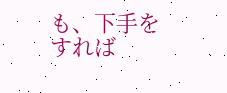も、下手をすれば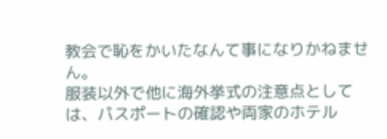教会で恥をかいたなんて事になりかねません。
服装以外で他に海外挙式の注意点としては、パスポートの確認や両家のホテル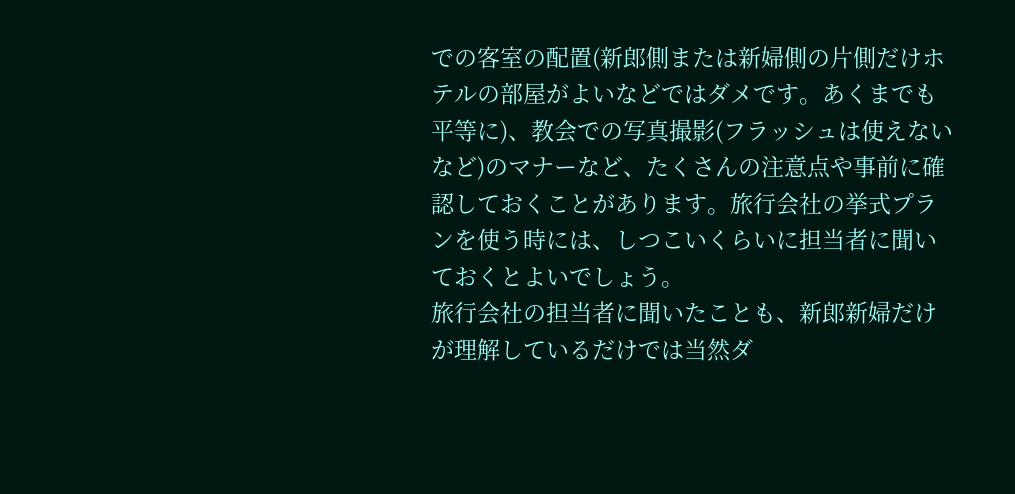での客室の配置(新郎側または新婦側の片側だけホテルの部屋がよいなどではダメです。あくまでも平等に)、教会での写真撮影(フラッシュは使えないなど)のマナーなど、たくさんの注意点や事前に確認しておくことがあります。旅行会社の挙式プランを使う時には、しつこいくらいに担当者に聞いておくとよいでしょう。
旅行会社の担当者に聞いたことも、新郎新婦だけが理解しているだけでは当然ダ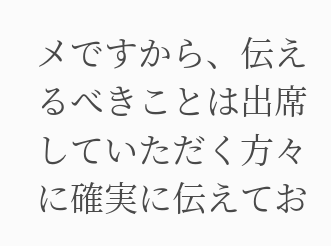メですから、伝えるべきことは出席していただく方々に確実に伝えてお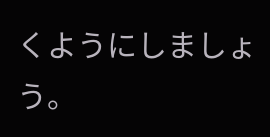くようにしましょう。